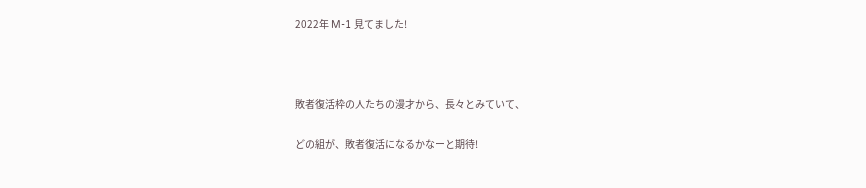2022年 M-1 見てました!



敗者復活枠の人たちの漫才から、長々とみていて、

どの組が、敗者復活になるかなーと期待!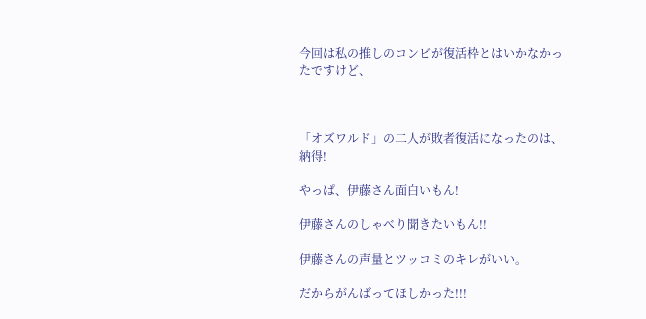今回は私の推しのコンビが復活枠とはいかなかったですけど、



「オズワルド」の二人が敗者復活になったのは、納得!

やっぱ、伊藤さん面白いもん!

伊藤さんのしゃべり聞きたいもん!!

伊藤さんの声量とツッコミのキレがいい。

だからがんばってほしかった!!!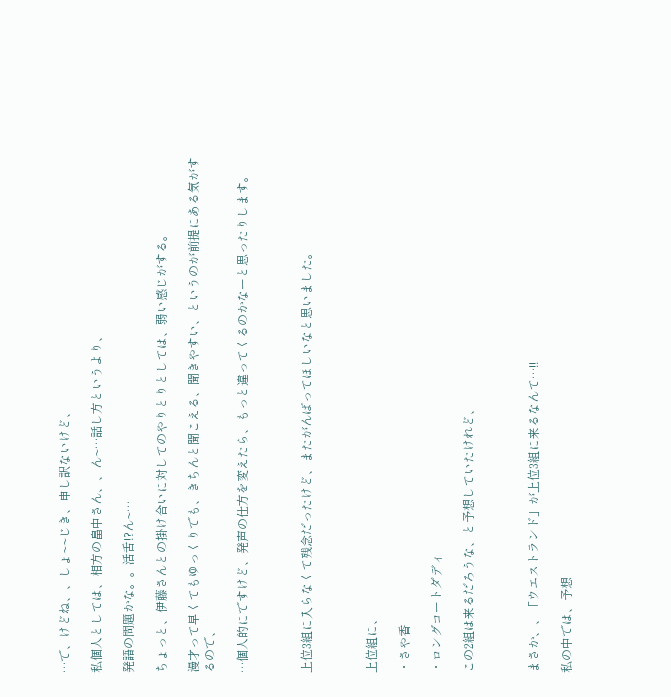…で、けどね、、しょ~~じき、申し訳ないけど、

私個人としては、相方の畠中さん、、ん~…話し方というより、

発語の問題かな。。活舌!?ん~…

ちょっと、伊藤さんとの掛け合いに対してのやりとりとしては、弱い感じがする。

漫才って早くてもゆっくりでも、きちんと聞こえる、聞きやすい、というのが前提にある気がするので、

…個人的にですけど、発声の仕方を変えたら、もっと違ってくるのかなーと思ったりします。



上位3組に入らなくて残念だったけど、またがんばってほしいなと思いました。



上位組に、

・さや香

・ロングコートダディ

この2組は来るだろうな、と予想していたけれど、



まさか、、「ウエストランド」が上位3組に来るなんて…!!

私の中では、予想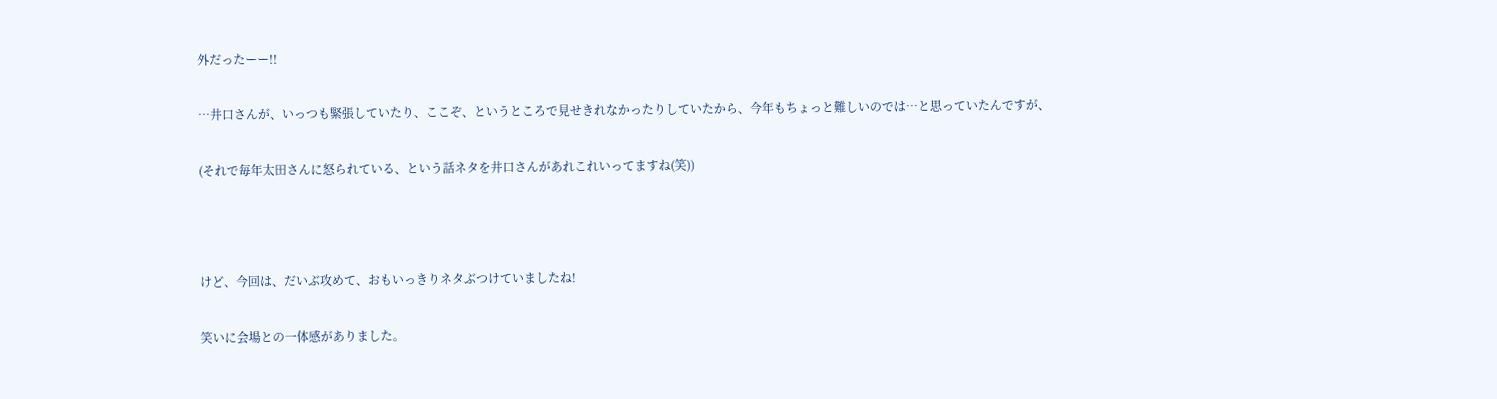外だったーー!!

…井口さんが、いっつも緊張していたり、ここぞ、というところで見せきれなかったりしていたから、今年もちょっと難しいのでは…と思っていたんですが、

(それで毎年太田さんに怒られている、という話ネタを井口さんがあれこれいってますね(笑))



けど、今回は、だいぶ攻めて、おもいっきりネタぶつけていましたね!

笑いに会場との一体感がありました。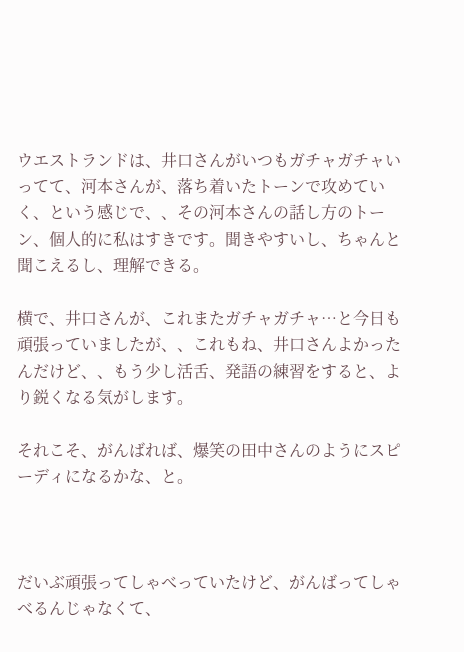ウエストランドは、井口さんがいつもガチャガチャいってて、河本さんが、落ち着いたトーンで攻めていく、という感じで、、その河本さんの話し方のトーン、個人的に私はすきです。聞きやすいし、ちゃんと聞こえるし、理解できる。

横で、井口さんが、これまたガチャガチャ…と今日も頑張っていましたが、、これもね、井口さんよかったんだけど、、もう少し活舌、発語の練習をすると、より鋭くなる気がします。

それこそ、がんばれば、爆笑の田中さんのようにスピーディになるかな、と。



だいぶ頑張ってしゃべっていたけど、がんばってしゃべるんじゃなくて、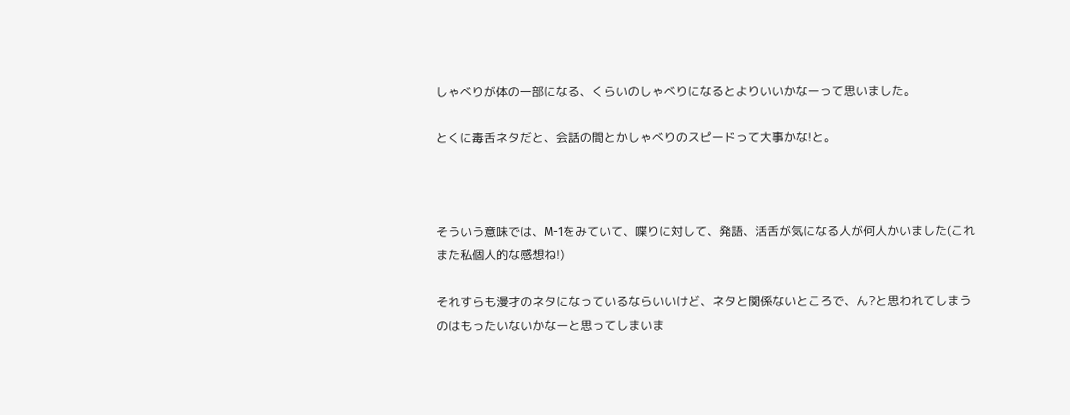しゃべりが体の一部になる、くらいのしゃべりになるとよりいいかなーって思いました。

とくに毒舌ネタだと、会話の間とかしゃべりのスピードって大事かな!と。



そういう意味では、M-1をみていて、喋りに対して、発語、活舌が気になる人が何人かいました(これまた私個人的な感想ね!)

それすらも漫才のネタになっているならいいけど、ネタと関係ないところで、ん?と思われてしまうのはもったいないかなーと思ってしまいま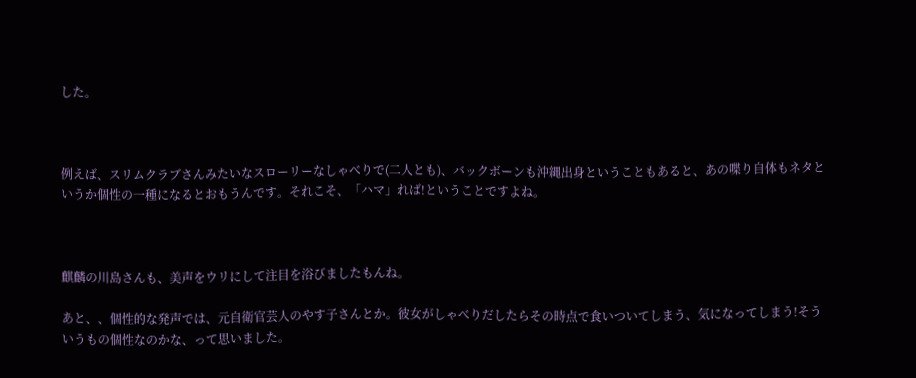した。



例えば、スリムクラブさんみたいなスローリーなしゃべりで(二人とも)、バックボーンも沖縄出身ということもあると、あの喋り自体もネタというか個性の一種になるとおもうんです。それこそ、「ハマ」れば!ということですよね。



麒麟の川島さんも、美声をウリにして注目を浴びましたもんね。

あと、、個性的な発声では、元自衛官芸人のやす子さんとか。彼女がしゃべりだしたらその時点で食いついてしまう、気になってしまう!そういうもの個性なのかな、って思いました。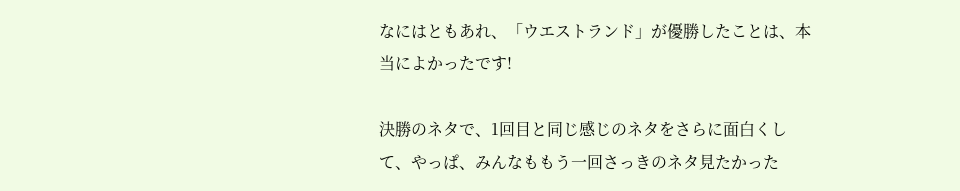なにはともあれ、「ウエストランド」が優勝したことは、本当によかったです!

決勝のネタで、1回目と同じ感じのネタをさらに面白くして、やっぱ、みんなももう一回さっきのネタ見たかった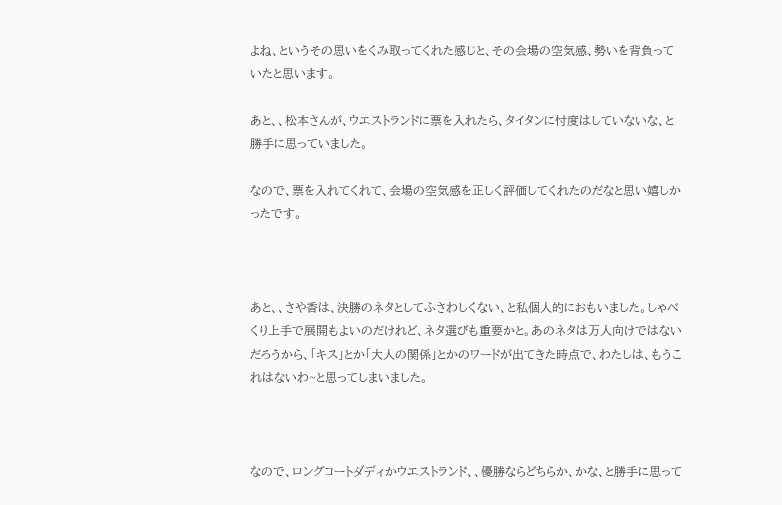よね、というその思いをくみ取ってくれた感じと、その会場の空気感、勢いを背負っていたと思います。

あと、、松本さんが、ウエストランドに票を入れたら、タイタンに忖度はしていないな、と勝手に思っていました。

なので、票を入れてくれて、会場の空気感を正しく評価してくれたのだなと思い嬉しかったです。



あと、、さや香は、決勝のネタとしてふさわしくない、と私個人的におもいました。しゃべくり上手で展開もよいのだけれど、ネタ選びも重要かと。あのネタは万人向けではないだろうから、「キス」とか「大人の関係」とかのワードが出てきた時点で、わたしは、もうこれはないわ~と思ってしまいました。



なので、ロングコートダディかウエストランド、、優勝ならどちらか、かな、と勝手に思って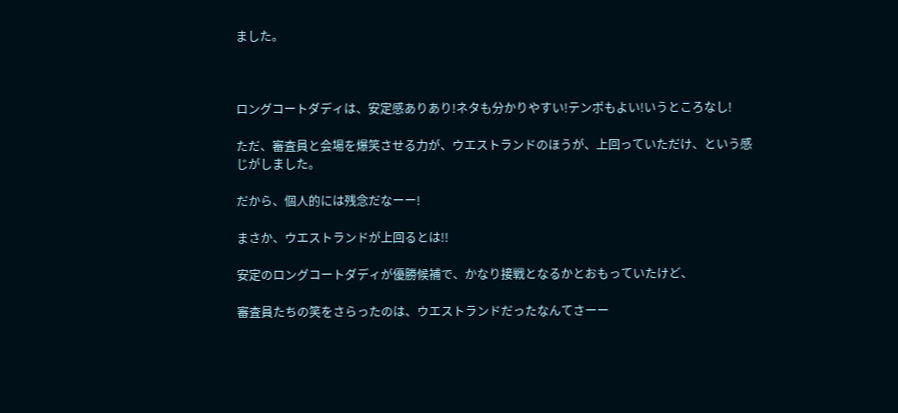ました。



ロングコートダディは、安定感ありあり!ネタも分かりやすい!テンポもよい!いうところなし!

ただ、審査員と会場を爆笑させる力が、ウエストランドのほうが、上回っていただけ、という感じがしました。

だから、個人的には残念だなーー!

まさか、ウエストランドが上回るとは!!

安定のロングコートダディが優勝候補で、かなり接戦となるかとおもっていたけど、

審査員たちの笑をさらったのは、ウエストランドだったなんてさーー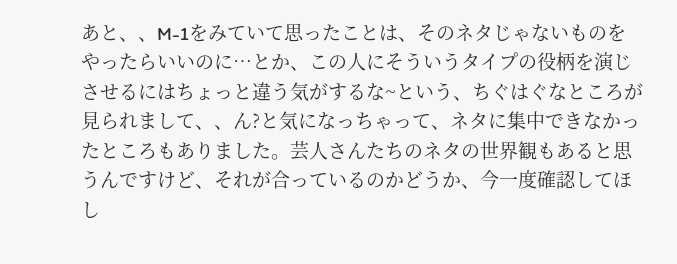あと、、M-1をみていて思ったことは、そのネタじゃないものをやったらいいのに…とか、この人にそういうタイプの役柄を演じさせるにはちょっと違う気がするな~という、ちぐはぐなところが見られまして、、ん?と気になっちゃって、ネタに集中できなかったところもありました。芸人さんたちのネタの世界観もあると思うんですけど、それが合っているのかどうか、今一度確認してほし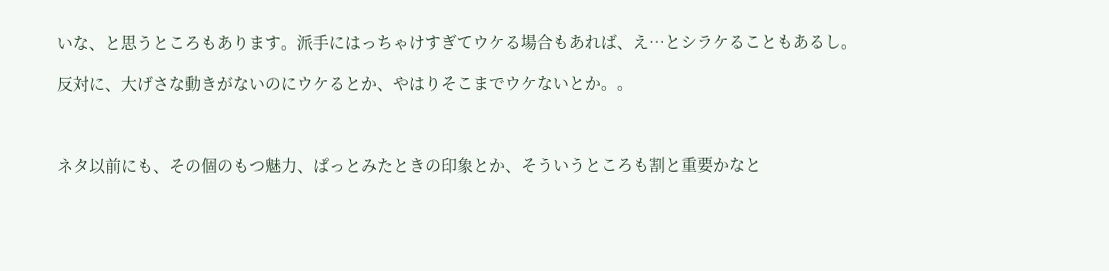いな、と思うところもあります。派手にはっちゃけすぎてウケる場合もあれば、え…とシラケることもあるし。

反対に、大げさな動きがないのにウケるとか、やはりそこまでウケないとか。。



ネタ以前にも、その個のもつ魅力、ぱっとみたときの印象とか、そういうところも割と重要かなと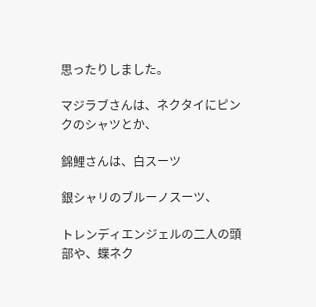思ったりしました。

マジラブさんは、ネクタイにピンクのシャツとか、

錦鯉さんは、白スーツ

銀シャリのブルーノスーツ、

トレンディエンジェルの二人の頭部や、蝶ネク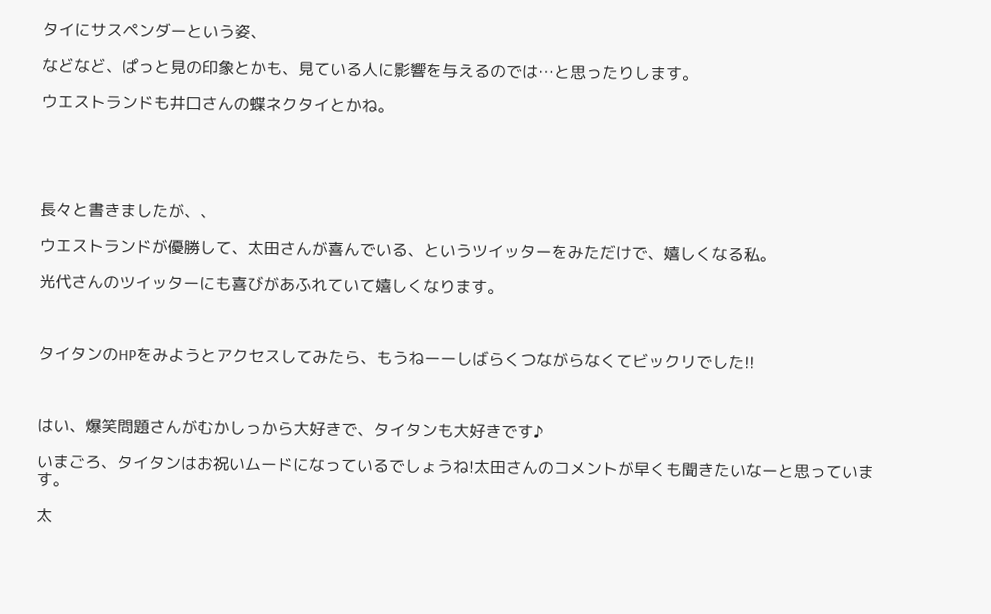タイにサスペンダーという姿、

などなど、ぱっと見の印象とかも、見ている人に影響を与えるのでは…と思ったりします。

ウエストランドも井口さんの蝶ネクタイとかね。





長々と書きましたが、、

ウエストランドが優勝して、太田さんが喜んでいる、というツイッターをみただけで、嬉しくなる私。

光代さんのツイッターにも喜びがあふれていて嬉しくなります。



タイタンのHPをみようとアクセスしてみたら、もうねーーしばらくつながらなくてビックリでした!!



はい、爆笑問題さんがむかしっから大好きで、タイタンも大好きです♪

いまごろ、タイタンはお祝いムードになっているでしょうね!太田さんのコメントが早くも聞きたいなーと思っています。

太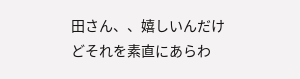田さん、、嬉しいんだけどそれを素直にあらわ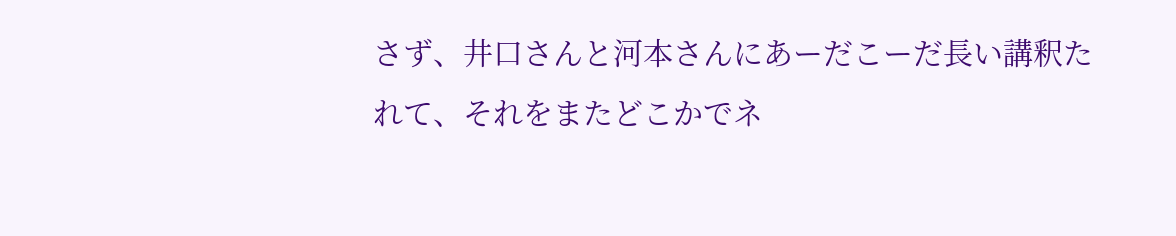さず、井口さんと河本さんにあーだこーだ長い講釈たれて、それをまたどこかでネ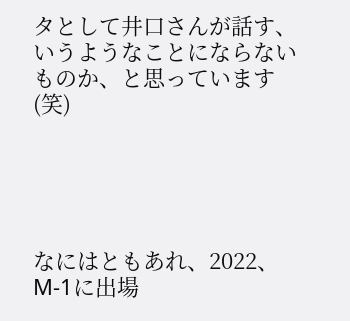タとして井口さんが話す、いうようなことにならないものか、と思っています(笑)





なにはともあれ、2022、M-1に出場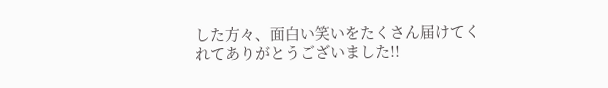した方々、面白い笑いをたくさん届けてくれてありがとうございました!!